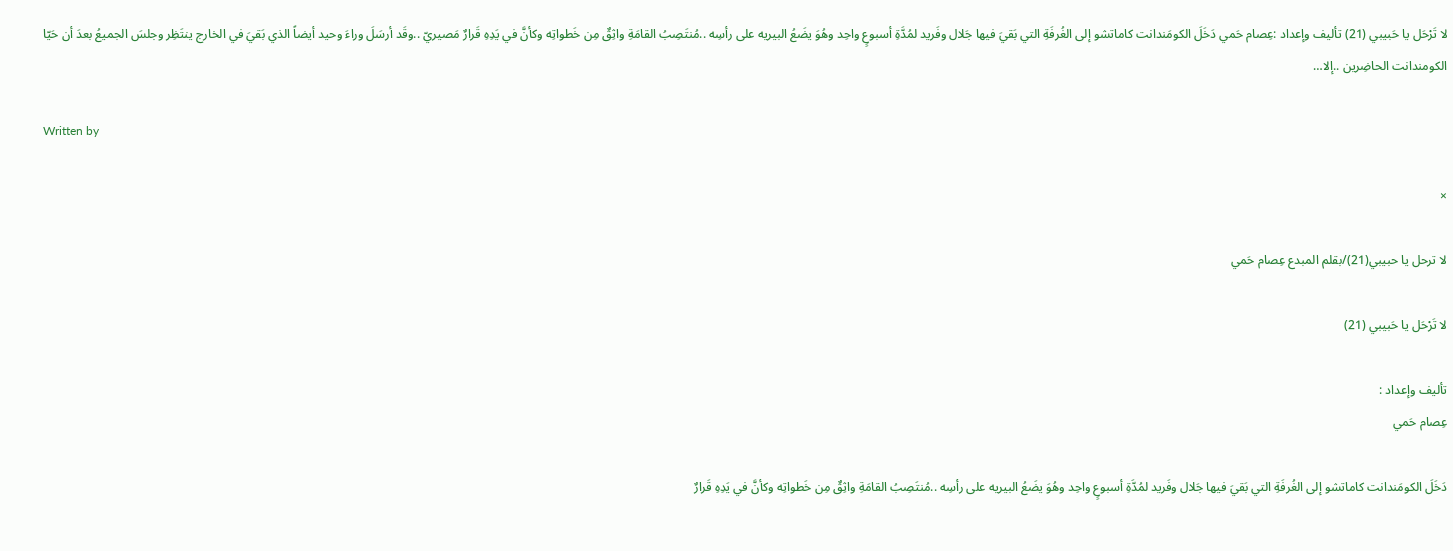لا تَرْحَل يا حَبيبي (21) تأليف وإعداد :عِصام حَمي دَخَلَ الكومَندانت كاماتشو إلى الغُرفَةِ التي بَقيَ فيها جَلال وفَريد لمُدَّةِ أسبوعٍ واحِد وهُوَ يضَعُ البيريه على رأسِه ..مُنتَصِبُ القامَةِ واثِقٌ مِن خَطواتِه وكأنَّ في يَدِهِ قَرارٌ مَصيريّ ..وقَد أرسَلَ وراءَ وحيد أيضاً الذي بَقيَ في الخارج ينتَظِر وجلسَ الجميعُ بعدَ أن حَيّا الكومندانت الحاضِرين ..إلا…

Written by

×

لا ترحل يا حبيبي(21)/بقلم المبدع عِصام حَمي

لا تَرْحَل يا حَبيبي (21)

تأليف وإعداد :
عِصام حَمي

دَخَلَ الكومَندانت كاماتشو إلى الغُرفَةِ التي بَقيَ فيها جَلال وفَريد لمُدَّةِ أسبوعٍ واحِد وهُوَ يضَعُ البيريه على رأسِه ..مُنتَصِبُ القامَةِ واثِقٌ مِن خَطواتِه وكأنَّ في يَدِهِ قَرارٌ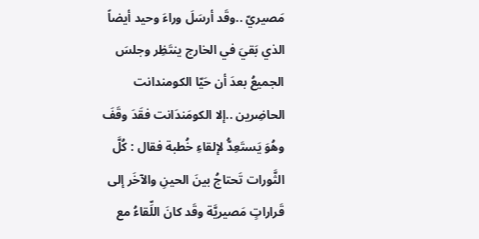مَصيريّ ..وقَد أرسَلَ وراءَ وحيد أيضاً الذي بَقيَ في الخارج ينتَظِر وجلسَ الجميعُ بعدَ أن حَيّا الكومندانت الحاضِرين ..إلا الكومَندَانت فقَدَ وقَفَ وهُوَ يَستَعِدُّ لإلقاءِ خُطبة فقال : كُلَّ الثَّورات تَحتاجُ بينَ الحينِ والآخَر إلى قَراراتٍ مَصيريَّة وقَد كانَ اللِّقاءُ مع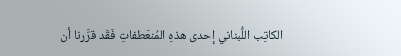الكاتِب اللُّبناني إحدى هذهِ المُنعَطفاتِ فَقَد قرَّرنا أن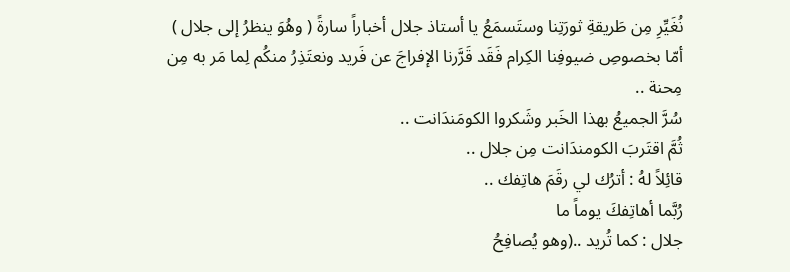نُغَيِّرِ مِن طَريقةِ ثورَتِنا وستَسمَعُ يا أستاذ جلال أخباراً سارةً ( وهُوَ ينظرُ إلى جلال )
أمّا بخصوصِ ضيوفِنا الكِرام فَقَد قَرَّرنا الإفراجَ عن فَريد ونعتَذِرُ منكُم لِما مَر به مِن مِحنة ..
سُرَّ الجميعُ بهذا الخَبر وشَكروا الكومَندَانت ..
ثُمَّ اقتَربَ الكومندَانت مِن جلال ..
قائِلاً لهُ : أترُك لي رقَمَ هاتِفك ..
رُبَّما أهاتِفكَ يوماً ما
جلال : كما تُريد ..(وهو يُصافِحُ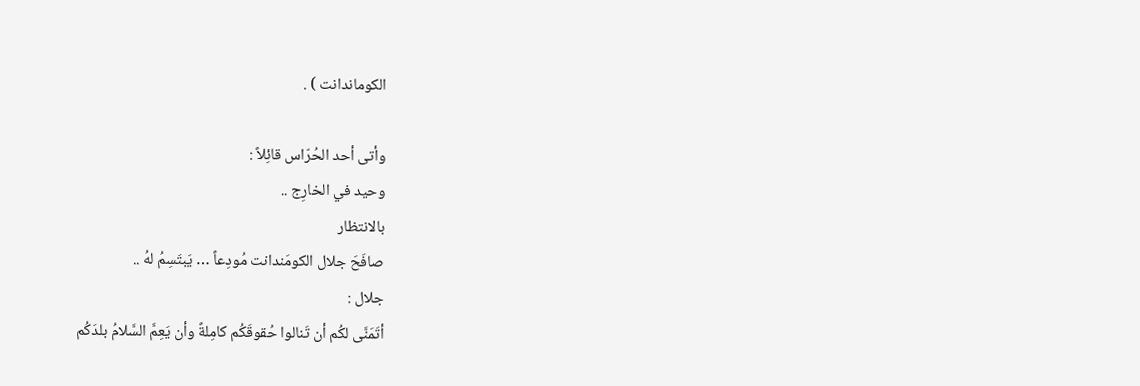الكوماندانت ) .

وأتى أحد الحُرّاس قائِلاً :
وحيد في الخارِج ..
بالانتظار
صافَحَ جلال الكومَندانت مُودِعاً … يَبتَسِمُ لهُ ..
جلال :
أتَمَنَّى لكُم أن تَنالوا حُقوقَكُم كامِلةً وأن يَعِمَّ السَّلامُ بلدَكُم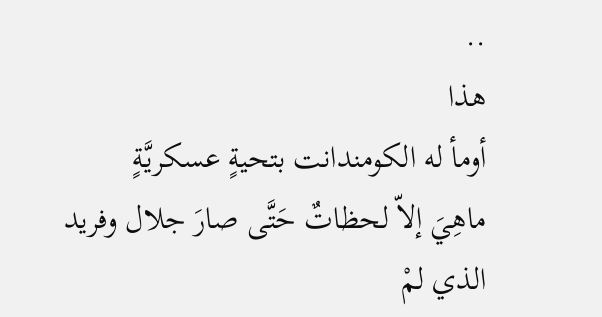..
هذا
أومأ له الكومندانت بتحيةٍ عسكريَّةٍ
ماهِيَ إلاّ لحظاتٌ حَتَّى صارَ جلال وفريد الذي لمْ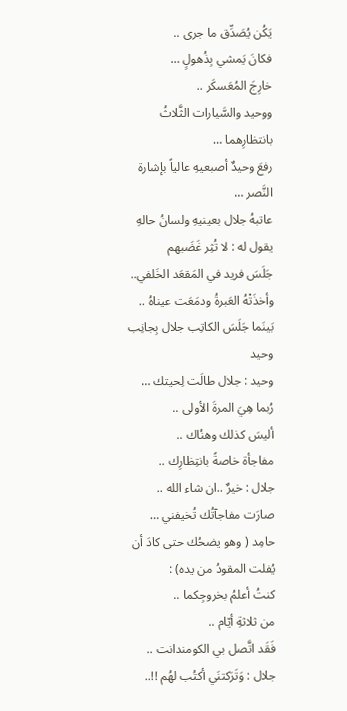يَكُن يُصَدِّق ما جرى ..
فكانَ يَمشي بِذُهولٍ …
خارِجَ المُعَسكَر ..
ووحيد والسَّيارات الثَّلاثُ بانتظارِهما …
رفعَ وحيدٌ أصبعيهِ عالياً بإشارة النَّصر …
عاتبهُ جلال بعينيهِ ولسانُ حالهِ يقول له : لا تُثِر غَضَبهم
جَلَسَ فريد في المَقعَد الخَلفي..
وأخذَتْهُ العَبرةُ ودمَعَت عيناهُ ..
بَينَما جَلَسَ الكاتِب جلال بِجانِب وحيد
وحيد : جلال طالَت لِحيتك …
رُبما هِيَ المرةَ الأولى ..
أليسَ كذلك وهنُاك ..
مفاجأة خاصةً بانتِظارِك ..
جلال : خيرٌ ..ان شاء الله ..
صارَت مفاجآتُك تُخيفني …
حامِد ( وهو يضحُك حتى كادَ أن يُفلت المقودُ من يده) :
كنتُ أعلمُ بخروجِكما ..
من ثلاثةِ أيّام ..
فَقَد اتَّصل بي الكومندانت ..
جلال : وَتَرَكتنَي أكتُب لهُم !!..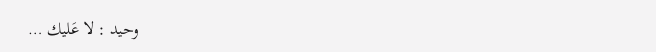وحيد : لا عَليك …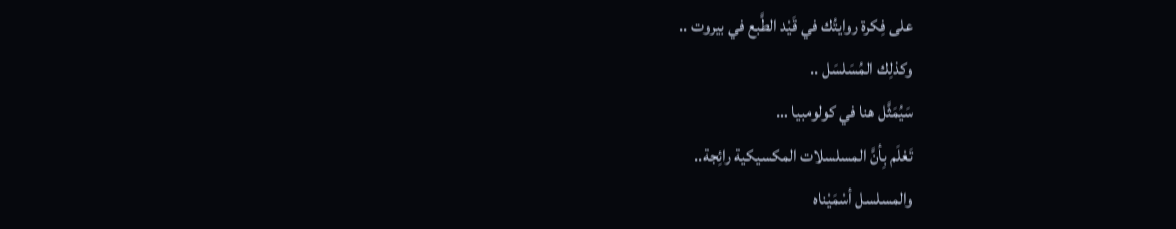على فِكرة روايتُك في قَيْد الطَّبع في بيروت ..
وكذلِك المُسَلسَل ..
سَيُمَثَّل هنا في كولومبيا …
تَعْلَم بِأنَّ المسلسلات المكسيكية رائِجة..
والمسلسل أسْمَيْناه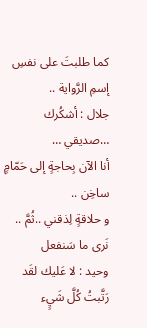كما طلبتَ على نفسِ إسمِ الرَّواية ..
جلال : أشكُرك …صديقي …
أنا الآن بِحاجةٍ إلى حَمّامٍ ساخِن ..
و حلاقةٍ لِذقني ..ثُمَّ ..
نَرى ما سَنفعل
وحيد : لا عَليك لقَد رَتَّبتُ كُلَّ شَيٍء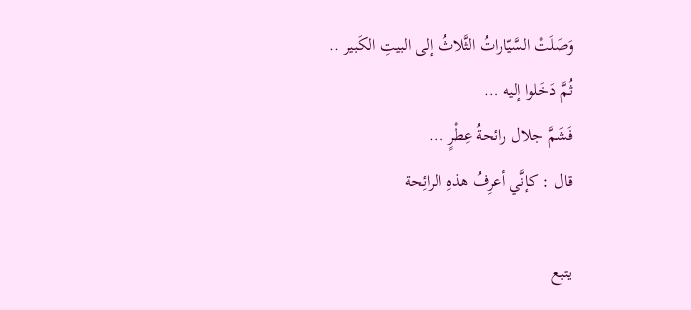وَصَلَتْ السَّيّاراتُ الثَّلاثُ إلى البيتِ الكَبير ..
ثُمَّ دَخَلوا إليه …
فَشَمَّ جلال رائحةُ عِطْرٍ …
قال : كإنَّي أعرِفُ هذهِ الرائِحة

يتبع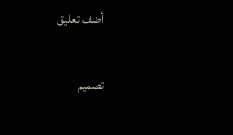أضف تعليق

تصميم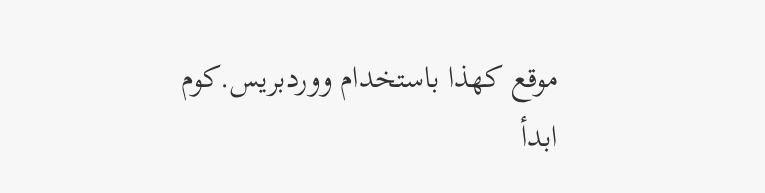موقع كهذا باستخدام ووردبريس.كوم
ابدأ